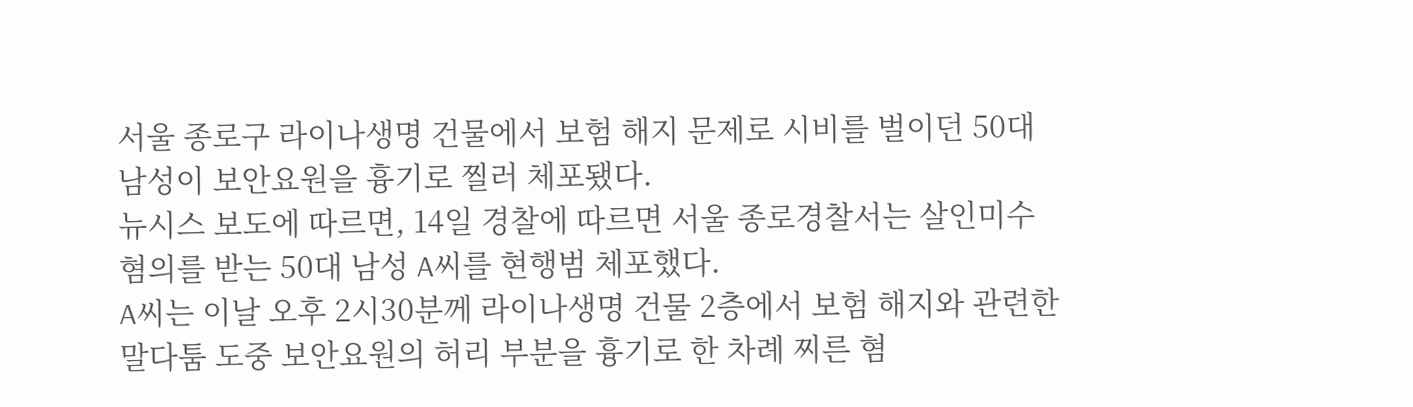서울 종로구 라이나생명 건물에서 보험 해지 문제로 시비를 벌이던 50대 남성이 보안요원을 흉기로 찔러 체포됐다.
뉴시스 보도에 따르면, 14일 경찰에 따르면 서울 종로경찰서는 살인미수 혐의를 받는 50대 남성 A씨를 현행범 체포했다.
A씨는 이날 오후 2시30분께 라이나생명 건물 2층에서 보험 해지와 관련한 말다툼 도중 보안요원의 허리 부분을 흉기로 한 차례 찌른 혐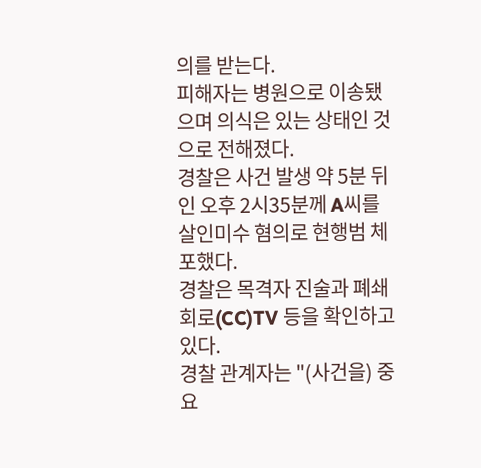의를 받는다.
피해자는 병원으로 이송됐으며 의식은 있는 상태인 것으로 전해졌다.
경찰은 사건 발생 약 5분 뒤인 오후 2시35분께 A씨를 살인미수 혐의로 현행범 체포했다.
경찰은 목격자 진술과 폐쇄회로(CC)TV 등을 확인하고 있다.
경찰 관계자는 "(사건을) 중요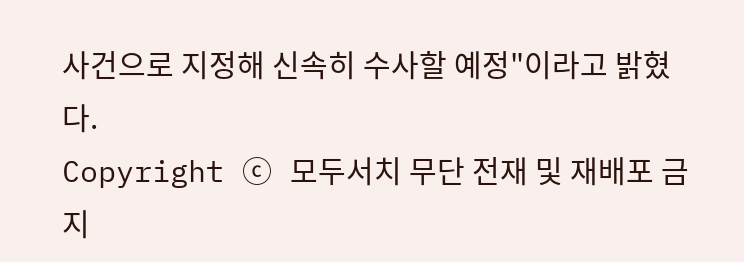사건으로 지정해 신속히 수사할 예정"이라고 밝혔다.
Copyright ⓒ 모두서치 무단 전재 및 재배포 금지